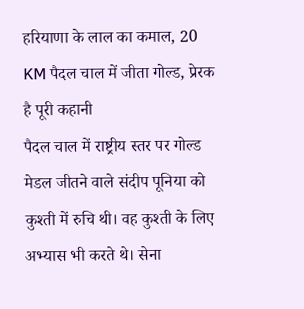हरियाणा के लाल का कमाल, 20 KM पैदल चाल में जीता गोल्ड, प्रेरक है पूरी कहानी
पैदल चाल में राष्ट्रीय स्तर पर गोल्ड मेडल जीतने वाले संदीप पूनिया को कुश्ती में रुचि थी। वह कुश्ती के लिए अभ्यास भी करते थे। सेना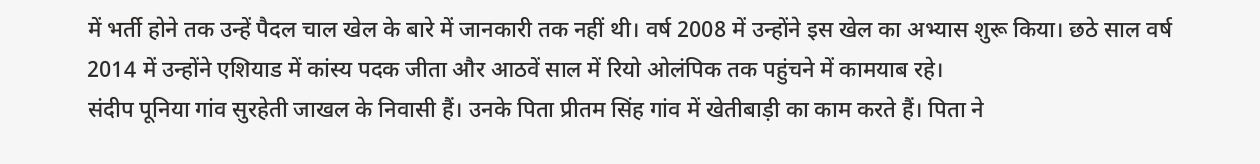में भर्ती होने तक उन्हें पैदल चाल खेल के बारे में जानकारी तक नहीं थी। वर्ष 2008 में उन्होंने इस खेल का अभ्यास शुरू किया। छठे साल वर्ष 2014 में उन्होंने एशियाड में कांस्य पदक जीता और आठवें साल में रियो ओलंपिक तक पहुंचने में कामयाब रहे।
संदीप पूनिया गांव सुरहेती जाखल के निवासी हैं। उनके पिता प्रीतम सिंह गांव में खेतीबाड़ी का काम करते हैं। पिता ने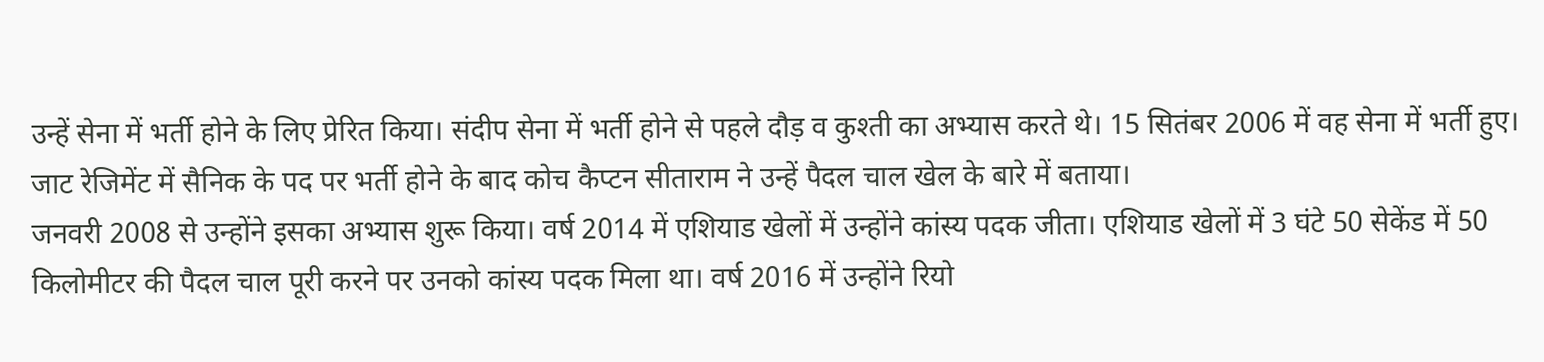उन्हें सेना में भर्ती होने के लिए प्रेरित किया। संदीप सेना में भर्ती होने से पहले दौड़ व कुश्ती का अभ्यास करते थे। 15 सितंबर 2006 में वह सेना में भर्ती हुए। जाट रेजिमेंट में सैनिक के पद पर भर्ती होने के बाद कोच कैप्टन सीताराम ने उन्हें पैदल चाल खेल के बारे में बताया।
जनवरी 2008 से उन्होंने इसका अभ्यास शुरू किया। वर्ष 2014 में एशियाड खेलों में उन्होंने कांस्य पदक जीता। एशियाड खेलों में 3 घंटे 50 सेकेंड में 50 किलोमीटर की पैदल चाल पूरी करने पर उनको कांस्य पदक मिला था। वर्ष 2016 में उन्होंने रियो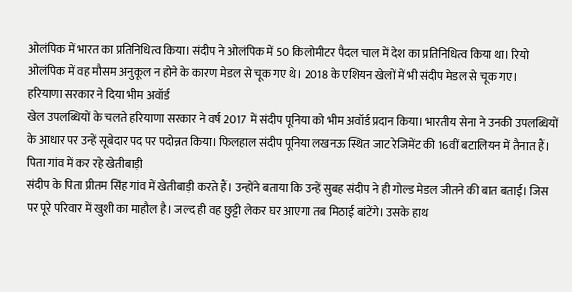ओलंपिक में भारत का प्रतिनिधित्व किया। संदीप ने ओलंपिक में 50 किलोमीटर पैदल चाल में देश का प्रतिनिधित्व किया था। रियो ओलंपिक में वह मौसम अनुकूल न होने के कारण मेडल से चूक गए थे। 2018 के एशियन खेलों में भी संदीप मेडल से चूक गए।
हरियाणा सरकार ने दिया भीम अवॉर्ड
खेल उपलब्धियों के चलते हरियाणा सरकार ने वर्ष 2017 में संदीप पूनिया को भीम अवॉर्ड प्रदान किया। भारतीय सेना ने उनकी उपलब्धियों के आधार पर उन्हें सूबेदार पद पर पदोन्नत किया। फिलहाल संदीप पूनिया लखनऊ स्थित जाट रेजिमेंट की 16वीं बटालियन में तैनात हैं।
पिता गांव में कर रहे खेतीबाड़ी
संदीप के पिता प्रीतम सिंह गांव में खेतीबाड़ी करते हैं। उन्होंने बताया कि उन्हें सुबह संदीप ने ही गोल्ड मेडल जीतने की बात बताई। जिस पर पूरे परिवार में खुशी का माहौल है। जल्द ही वह छुट्टी लेकर घर आएगा तब मिठाई बांटेंगे। उसके हाथ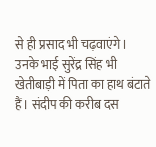से ही प्रसाद भी चढ़वाएंगे। उनके भाई सुरेंद्र सिंह भी खेतीबाड़ी में पिता का हाथ बंटाते हैं। संदीप की करीब दस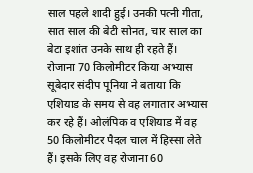साल पहले शादी हुई। उनकी पत्नी गीता, सात साल की बेटी सोनत, चार साल का बेटा इशांत उनके साथ ही रहते हैं।
रोजाना 70 किलोमीटर किया अभ्यास
सूबेदार संदीप पूनिया ने बताया कि एशियाड के समय से वह लगातार अभ्यास कर रहे हैं। ओलंपिक व एशियाड में वह 50 किलोमीटर पैदल चाल में हिस्सा लेते हैं। इसके लिए वह रोजाना 60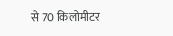से 70 किलोमीटर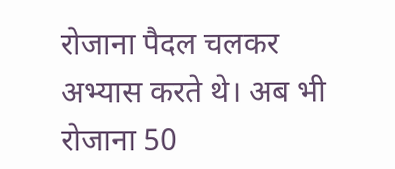रोजाना पैदल चलकर अभ्यास करते थे। अब भी रोजाना 50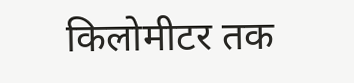किलोमीटर तक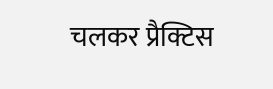चलकर प्रैक्टिस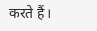करते हैं।